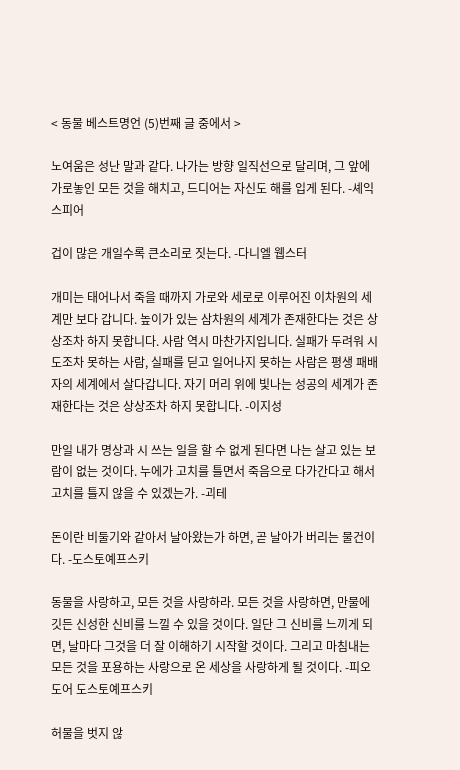< 동물 베스트명언 (5)번째 글 중에서 >

노여움은 성난 말과 같다. 나가는 방향 일직선으로 달리며, 그 앞에 가로놓인 모든 것을 해치고, 드디어는 자신도 해를 입게 된다. -셰익스피어

겁이 많은 개일수록 큰소리로 짓는다. -다니엘 웹스터

개미는 태어나서 죽을 때까지 가로와 세로로 이루어진 이차원의 세계만 보다 갑니다. 높이가 있는 삼차원의 세계가 존재한다는 것은 상상조차 하지 못합니다. 사람 역시 마찬가지입니다. 실패가 두려워 시도조차 못하는 사람, 실패를 딛고 일어나지 못하는 사람은 평생 패배자의 세계에서 살다갑니다. 자기 머리 위에 빛나는 성공의 세계가 존재한다는 것은 상상조차 하지 못합니다. -이지성

만일 내가 명상과 시 쓰는 일을 할 수 없게 된다면 나는 살고 있는 보람이 없는 것이다. 누에가 고치를 틀면서 죽음으로 다가간다고 해서 고치를 틀지 않을 수 있겠는가. -괴테

돈이란 비둘기와 같아서 날아왔는가 하면, 곧 날아가 버리는 물건이다. -도스토예프스키

동물을 사랑하고, 모든 것을 사랑하라. 모든 것을 사랑하면, 만물에 깃든 신성한 신비를 느낄 수 있을 것이다. 일단 그 신비를 느끼게 되면, 날마다 그것을 더 잘 이해하기 시작할 것이다. 그리고 마침내는 모든 것을 포용하는 사랑으로 온 세상을 사랑하게 될 것이다. -피오도어 도스토예프스키

허물을 벗지 않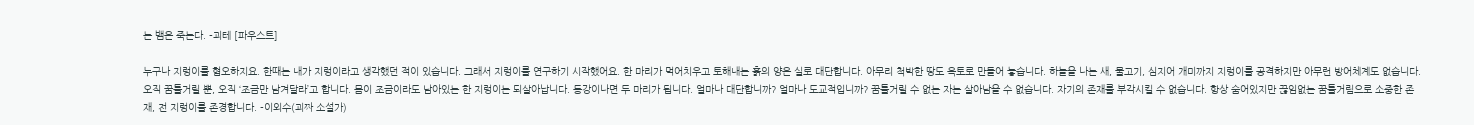는 뱀은 죽는다. -괴테 [파우스트]

누구나 지렁이를 혐오하지요. 한때는 내가 지렁이라고 생각했던 적이 있습니다. 그래서 지렁이를 연구하기 시작했어요. 한 마리가 먹어치우고 토해내는 흙의 양은 실로 대단합니다. 아무리 척박한 땅도 옥토로 만들어 놓습니다. 하늘을 나는 새, 물고기, 심지어 개미까지 지렁이를 공격하지만 아무런 방어체계도 없습니다. 오직 꿈틀거릴 뿐, 오직 ‘조금만 남겨달라’고 합니다. 몸이 조금이라도 남아있는 한 지렁이는 되살아납니다. 동강이나면 두 마리가 됩니다. 얼마나 대단합니까? 얼마나 도교적입니까? 꿈틀거릴 수 없는 자는 살아남을 수 없습니다. 자기의 존재를 부각시킬 수 없습니다. 항상 숨어있지만 끊임없는 꿈틀거림으로 소중한 존재, 전 지렁이를 존경합니다. -이외수(괴짜 소설가)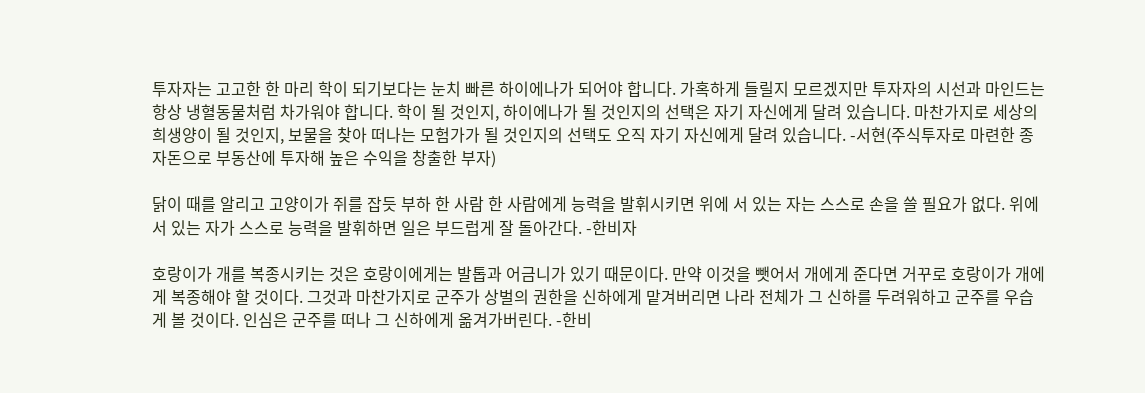투자자는 고고한 한 마리 학이 되기보다는 눈치 빠른 하이에나가 되어야 합니다. 가혹하게 들릴지 모르겠지만 투자자의 시선과 마인드는 항상 냉혈동물처럼 차가워야 합니다. 학이 될 것인지, 하이에나가 될 것인지의 선택은 자기 자신에게 달려 있습니다. 마찬가지로 세상의 희생양이 될 것인지, 보물을 찾아 떠나는 모험가가 될 것인지의 선택도 오직 자기 자신에게 달려 있습니다. -서현(주식투자로 마련한 종자돈으로 부동산에 투자해 높은 수익을 창출한 부자)

닭이 때를 알리고 고양이가 쥐를 잡듯 부하 한 사람 한 사람에게 능력을 발휘시키면 위에 서 있는 자는 스스로 손을 쓸 필요가 없다. 위에 서 있는 자가 스스로 능력을 발휘하면 일은 부드럽게 잘 돌아간다. -한비자

호랑이가 개를 복종시키는 것은 호랑이에게는 발톱과 어금니가 있기 때문이다. 만약 이것을 뺏어서 개에게 준다면 거꾸로 호랑이가 개에게 복종해야 할 것이다. 그것과 마찬가지로 군주가 상벌의 권한을 신하에게 맡겨버리면 나라 전체가 그 신하를 두려워하고 군주를 우습게 볼 것이다. 인심은 군주를 떠나 그 신하에게 옮겨가버린다. -한비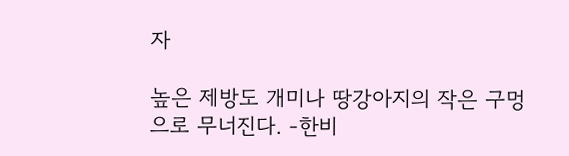자

높은 제방도 개미나 땅강아지의 작은 구멍으로 무너진다. -한비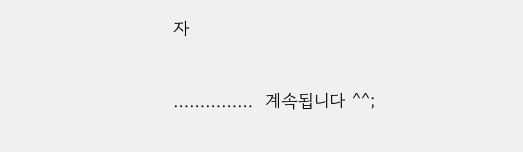자

……………  계속됩니다 ^^;